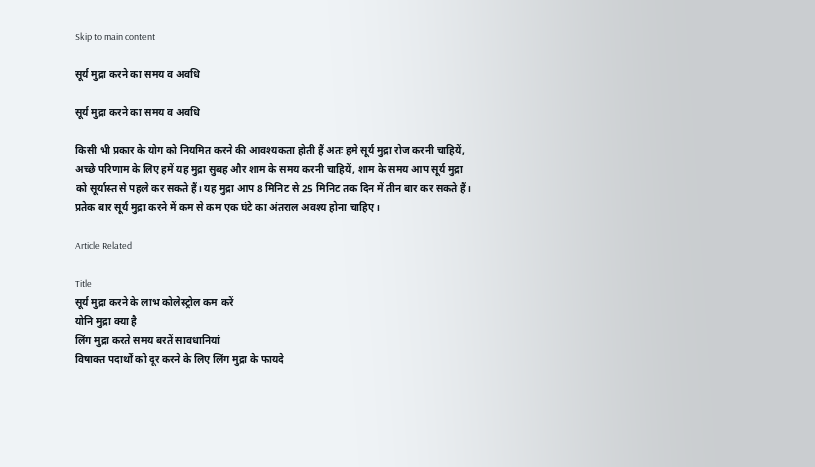Skip to main content

सूर्य मुद्रा करने का समय व अवधि

सूर्य मुद्रा करने का समय व अवधि

किसी भी प्रकार के योग को नियमित करने की आवश्यकता होती हैं अतः हमे सूर्य मुद्रा रोज करनी चाहियें, अच्छे परिणाम के लिए हमें यह मुद्रा सुबह और शाम के समय करनी चाहियें, शाम के समय आप सूर्य मुद्रा को सूर्यास्त से पहले कर सकते हैं। यह मुद्रा आप 8 मिनिट से 25 मिनिट तक दिन में तीन बार कर सकते हैं। प्रतेक बार सूर्य मुद्रा करने में कम से कम एक घंटे का अंतराल अवश्य होना चाहिए।

Article Related

Title
सूर्य मुद्रा करने के लाभ कोलेस्ट्रोल कम करें
योनि मुद्रा क्या है
लिंग मुद्रा करते समय बरतें सावधानियां
विषाक्त पदार्थों को दूर करने के लिए लिंग मुद्रा के फायदे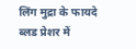लिंग मुद्रा के फायदे ब्लड प्रेशर में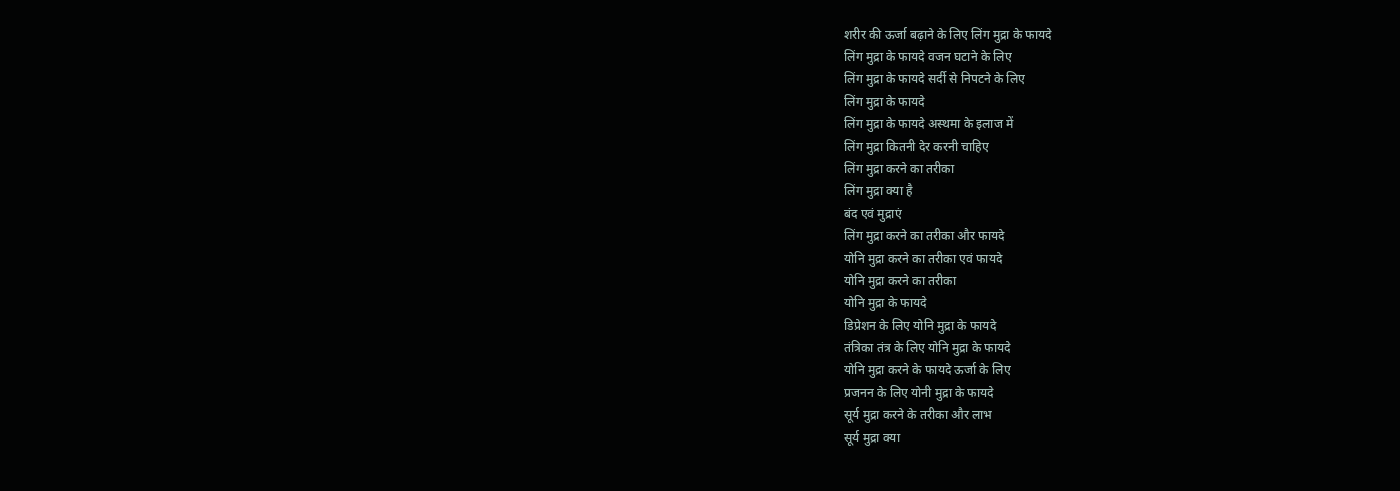शरीर की ऊर्जा बढ़ाने के लिए लिंग मुद्रा के फायदे
लिंग मुद्रा के फायदे वजन घटाने के लिए
लिंग मुद्रा के फायदे सर्दी से निपटने के लिए
लिंग मुद्रा के फायदे
लिंग मुद्रा के फायदे अस्थमा के इलाज में
लिंग मुद्रा कितनी देर करनी चाहिए
लिंग मुद्रा करने का तरीका
लिंग मुद्रा क्या है
बंद एवं मुद्राएं
लिंग मुद्रा करने का तरीका और फायदे
योनि मुद्रा करने का तरीका एवं फायदे
योनि मुद्रा करने का तरीका
योनि मुद्रा के फायदे
डिप्रेशन के लिए योनि मुद्रा के फायदे
तंत्रिका तंत्र के लिए योनि मुद्रा के फायदे
योनि मुद्रा करने के फायदे ऊर्जा के लिए
प्रजनन के लिए योनी मुद्रा के फायदे
सूर्य मुद्रा करने के तरीका और लाभ
सूर्य मुद्रा क्या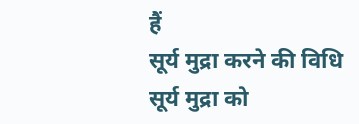हैं
सूर्य मुद्रा करने की विधि
सूर्य मुद्रा को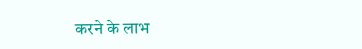करने के लाभ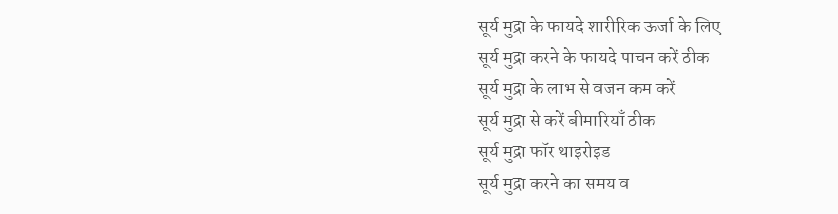सूर्य मुद्रा के फायदे शारीरिक ऊर्जा के लिए
सूर्य मुद्रा करने के फायदे पाचन करें ठीक
सूर्य मुद्रा के लाभ से वजन कम करें
सूर्य मुद्रा से करें बीमारियाँ ठीक
सूर्य मुद्रा फॉर थाइरोइड
सूर्य मुद्रा करने का समय व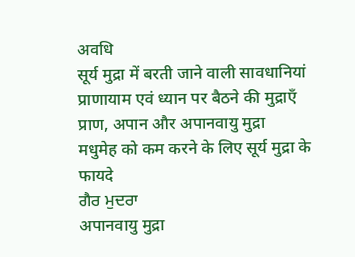अवधि
सूर्य मुद्रा में बरती जाने वाली सावधानियां
प्राणायाम एवं ध्यान पर बैठने की मुद्राएँ
प्राण, अपान और अपानवायु मुद्रा
मधुमेह को कम करने के लिए सूर्य मुद्रा के फायदे
ਗੈਰ ਮੁਦਰਾ
अपानवायु मुद्रा